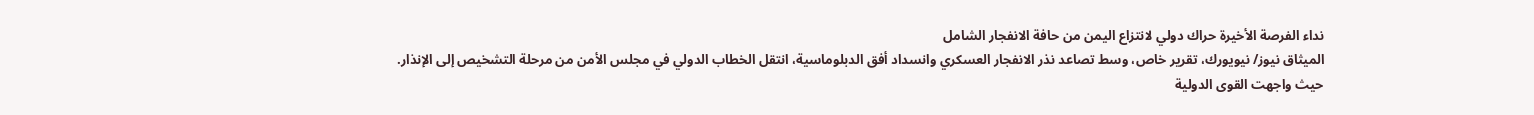نداء الفرصة الأخيرة حراك دولي لانتزاع اليمن من حافة الانفجار الشامل
الميثاق نيوز/ نيويورك، تقرير خاص، وسط تصاعد نذر الانفجار العسكري وانسداد أفق الدبلوماسية، انتقل الخطاب الدولي في مجلس الأمن من مرحلة التشخيص إلى الإنذار.
حيث واجهت القوى الدولية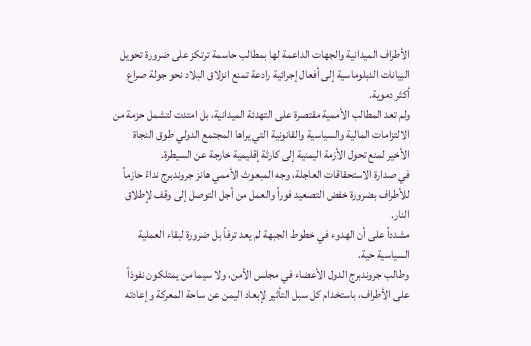الأطراف الميدانية والجهات الداعمة لها بمطالب حاسمة ترتكز على ضرورة تحويل البيانات الدبلوماسية إلى أفعال إجرائية رادعة تمنع انزلاق البلاد نحو جولة صراع أكثر دموية.
ولم تعد المطالب الأممية مقتصرة على التهدئة الميدانية، بل امتدت لتشمل حزمة من الالتزامات المالية والسياسية والقانونية التي يراها المجتمع الدولي طوق النجاة الأخير لمنع تحول الأزمة اليمنية إلى كارثة إقليمية خارجة عن السيطرة.
في صدارة الاستحقاقات العاجلة، وجه المبعوث الأممي هانز جروندبرج نداءً حازماً للأطراف بضرورة خفض التصعيد فوراً والعمل من أجل التوصل إلى وقف لإطلاق النار.
مشدداً على أن الهدوء في خطوط الجبهة لم يعد ترفاً بل ضرورة لبقاء العملية السياسية حية.
وطالب جروندبرج الدول الأعضاء في مجلس الأمن، ولا سيما من يمتلكون نفوذاً على الأطراف، باستخدام كل سبل التأثير لإبعاد اليمن عن ساحة المعركة وإعادته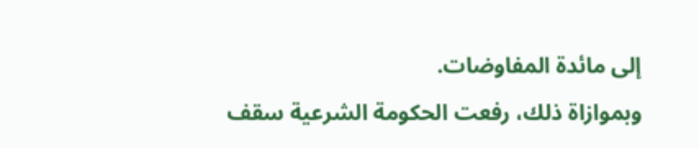إلى مائدة المفاوضات.
وبموازاة ذلك، رفعت الحكومة الشرعية سقف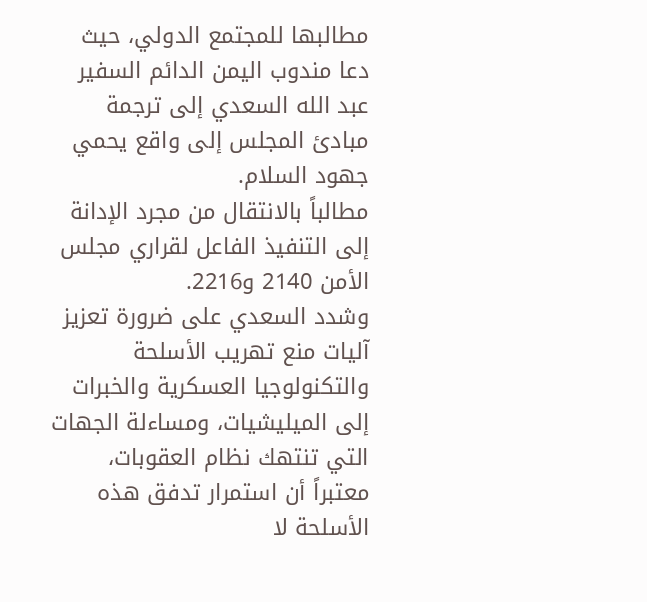مطالبها للمجتمع الدولي، حيث دعا مندوب اليمن الدائم السفير عبد الله السعدي إلى ترجمة مبادئ المجلس إلى واقع يحمي جهود السلام.
مطالباً بالانتقال من مجرد الإدانة إلى التنفيذ الفاعل لقراري مجلس الأمن 2140 و2216.
وشدد السعدي على ضرورة تعزيز آليات منع تهريب الأسلحة والتكنولوجيا العسكرية والخبرات إلى الميليشيات، ومساءلة الجهات التي تنتهك نظام العقوبات، معتبراً أن استمرار تدفق هذه الأسلحة لا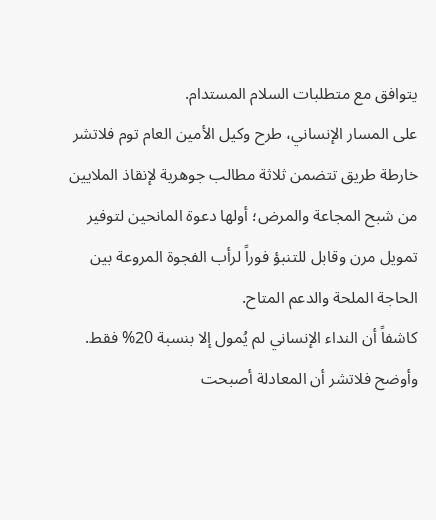يتوافق مع متطلبات السلام المستدام.
على المسار الإنساني، طرح وكيل الأمين العام توم فلاتشر خارطة طريق تتضمن ثلاثة مطالب جوهرية لإنقاذ الملايين من شبح المجاعة والمرض؛ أولها دعوة المانحين لتوفير تمويل مرن وقابل للتنبؤ فوراً لرأب الفجوة المروعة بين الحاجة الملحة والدعم المتاح.
كاشفاً أن النداء الإنساني لم يُمول إلا بنسبة 20% فقط.
وأوضح فلاتشر أن المعادلة أصبحت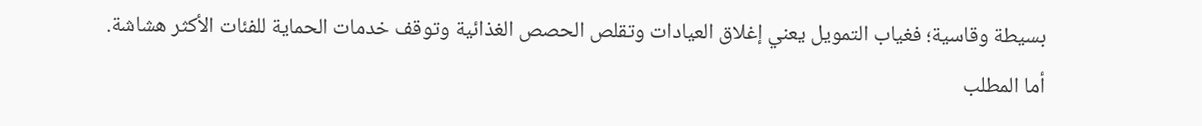بسيطة وقاسية؛ فغياب التمويل يعني إغلاق العيادات وتقلص الحصص الغذائية وتوقف خدمات الحماية للفئات الأكثر هشاشة.
أما المطلب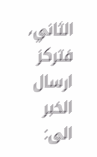الثاني، فتركز
ارسال الخبر الى: